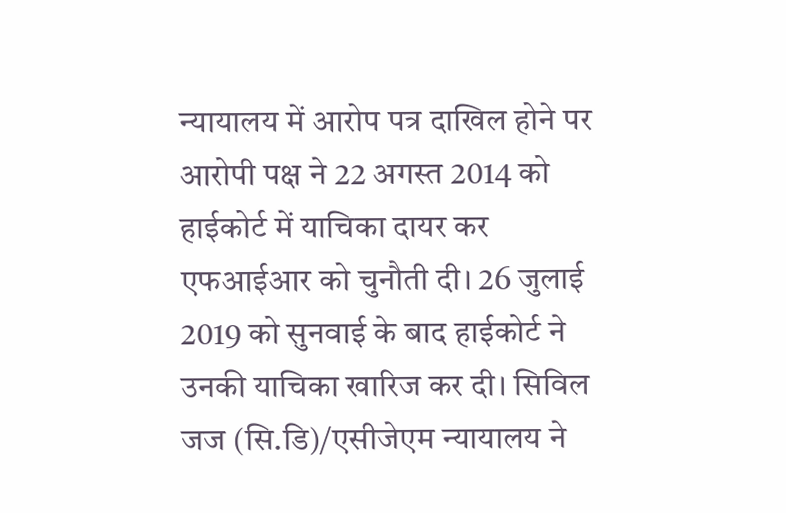न्यायालय में आरोप पत्र दाखिल होने पर आरोपी पक्ष ने 22 अगस्त 2014 को हाईकोर्ट में याचिका दायर कर एफआईआर को चुनौती दी। 26 जुलाई 2019 को सुनवाई के बाद हाईकोर्ट ने उनकी याचिका खारिज कर दी। सिविल जज (सि.डि)/एसीजेएम न्यायालय ने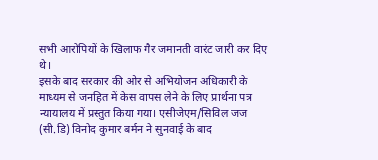सभी आरोपियों के खिलाफ गैर जमानती वारंट जारी कर दिए थे।
इसके बाद सरकार की ओर से अभियोजन अधिकारी के माध्यम से जनहित में केस वापस लेने के लिए प्रार्थना पत्र न्यायालय में प्रस्तुत किया गया। एसीजेएम/सिविल जज (सी.डि) विनोद कुमार बर्मन ने सुनवाई के बाद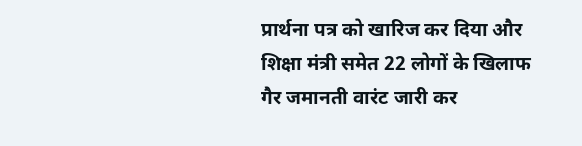प्रार्थना पत्र को खारिज कर दिया और शिक्षा मंत्री समेत 22 लोगों के खिलाफ गैर जमानती वारंट जारी कर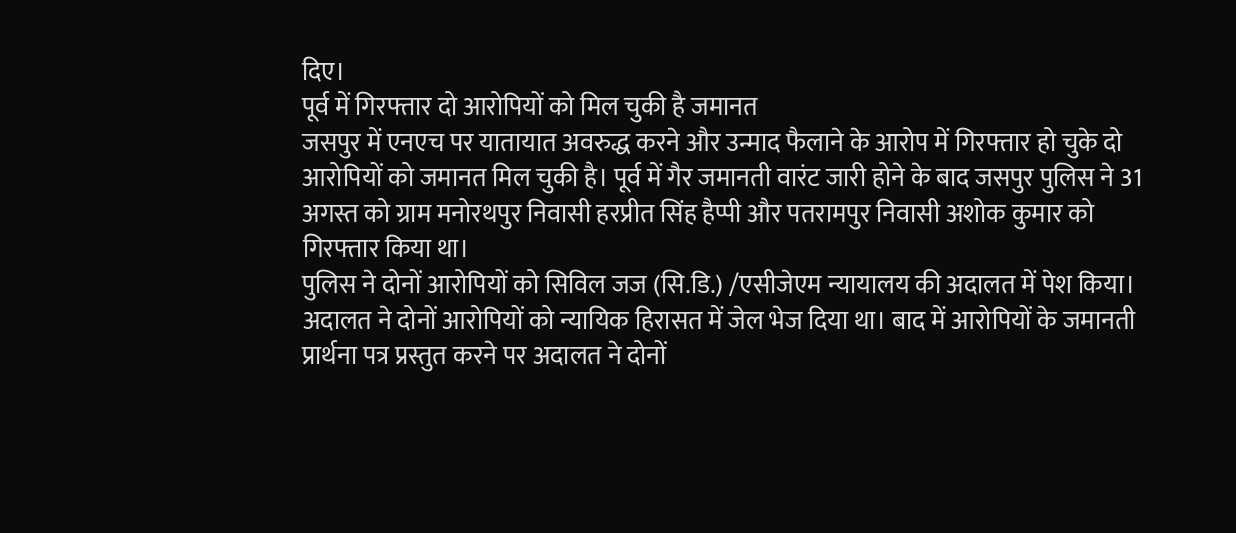दिए।
पूर्व में गिरफ्तार दो आरोपियों को मिल चुकी है जमानत
जसपुर में एनएच पर यातायात अवरुद्ध करने और उन्माद फैलाने के आरोप में गिरफ्तार हो चुके दो आरोपियों को जमानत मिल चुकी है। पूर्व में गैर जमानती वारंट जारी होने के बाद जसपुर पुलिस ने 31 अगस्त को ग्राम मनोरथपुर निवासी हरप्रीत सिंह हैप्पी और पतरामपुर निवासी अशोक कुमार को गिरफ्तार किया था।
पुलिस ने दोनों आरोपियों को सिविल जज (सि.डि.) /एसीजेएम न्यायालय की अदालत में पेश किया। अदालत ने दोनों आरोपियों को न्यायिक हिरासत में जेल भेज दिया था। बाद में आरोपियों के जमानती प्रार्थना पत्र प्रस्तुत करने पर अदालत ने दोनों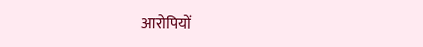आरोपियों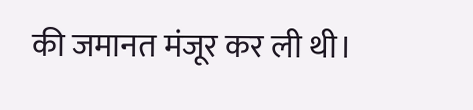की जमानत मंजूर कर ली थी।